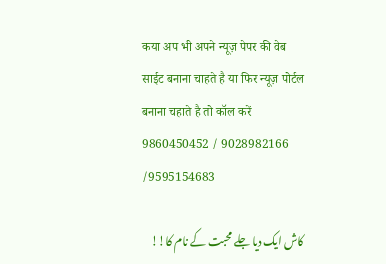कया अप भी अपने न्यूज़ पेपर की वेब साईट बनाना चाहते है या फिर न्यूज़ पोर्टल बनाना चहाते है तो कॉल करें 9860450452 / 9028982166 /9595154683

کاش ایک دیا جلے محبت کے نام کا!!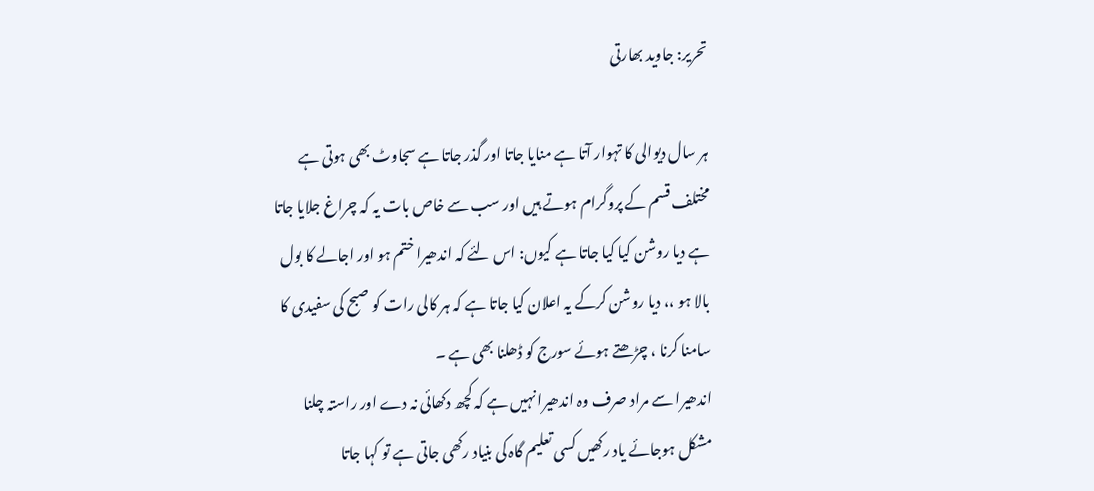تحریر: جاوید بھارتی

ہر سال دیوالی کا تہوار آتا ہے منایا جاتا اور گذر جاتا ہے سجاوٹ بھی ہوتی ہے مختلف قسم کے پروگرام ہوتے ہیں اور سب سے خاص بات یہ کہ چراغ جلایا جاتا ہے دیا روشن کیا کیا جاتا ہے کیوں: اس لئے کہ اندھیرا ختم ہو اور اجالے کا بول بالا ہو ،، دیا روشن کرکے یہ اعلان کیا جاتا ہے کہ ہر کالی رات کو صبح کی سفیدی کا سامنا کرنا ، چڑھتے ہوئے سورج کو ڈھلنا بھی ہے ۔
اندھیرا سے مراد صرف وہ اندھیرا نہیں ہے کہ کچھ دکھائی نہ دے اور راستہ چلنا مشکل ہوجائے یاد رکھیں کسی تعلیم گاہ کی بنیاد رکھی جاتی ہے تو کہا جاتا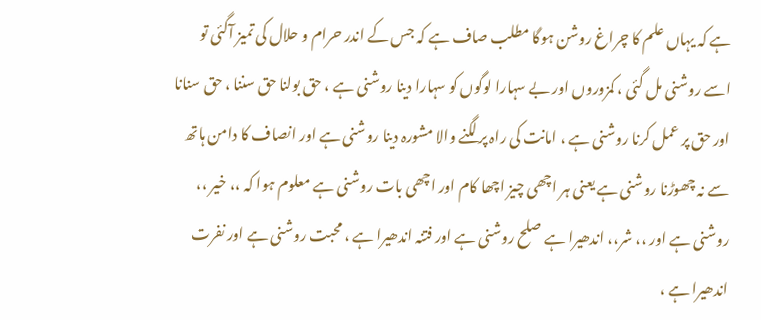ہے کہ یہاں علم کا چراغ روشن ہوگا مطلب صاف ہے کہ جس کے اندر حرام و حلال کی تمیز آگئی تو اسے روشنی مل گئی ، کمزوروں اور بے سہارا لوگوں کو سہارا دینا روشنی ہے ، حق بولنا حق سننا ، حق سنانا اور حق پر عمل کرنا روشنی ہے ، امانت کی راہ پر لگنے والا مشورہ دینا روشنی ہے اور انصاف کا دامن ہاتھ سے نہ چھوڑنا روشنی ہے یعنی ہر اچھی چیز اچھا کام اور اچھی بات روشنی ہے معلوم ہوا کہ ،، خیر ،، روشنی ہے اور ،، شر،، اندھیرا ہے صلح روشنی ہے اور فتنہ اندھیرا ہے ، محبت روشنی ہے اور نفرت اندھیرا ہے ،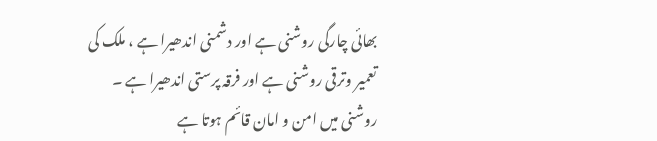بھائی چارگی روشنی ہے اور دشمنی اندھیرا ہے ، ملک کی تعمیر وترقی روشنی ہے اور فرقہ پرستی اندھیرا ہے ۔
روشنی میں امن و امان قائم ہوتا ہے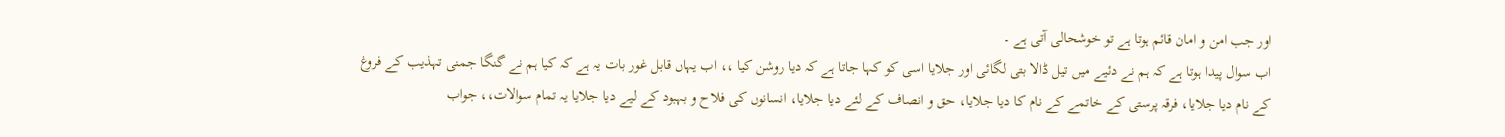اور جب امن و امان قائم ہوتا ہے تو خوشحالی آتی ہے ۔
اب سوال پیدا ہوتا ہے کہ ہم نے دئیے میں تیل ڈالا بتی لگائی اور جلایا اسی کو کہا جاتا ہے کہ دیا روشن کیا ،، اب یہاں قابل غور بات یہ ہے کہ کیا ہم نے گنگا جمنی تہذیب کے فروغ کے نام دیا جلایا، فرقہ پرستی کے خاتمے کے نام کا دیا جلایا، حق و انصاف کے لئے دیا جلایا، انسانوں کی فلاح و بہبود کے لیے دیا جلایا یہ تمام سوالات،، جواب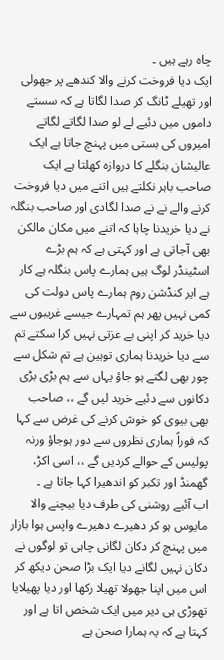چاہ رہے ہیں ۔
ایک دیا فروخت کرنے والا کندھے پر جھولی اور تھیلے ٹانگ کر صدا لگاتا ہے کہ سستے داموں میں دئیے لے لو صدا لگاتے لگاتے امیروں کی بستی میں پہنچ جاتا ہے ایک عالیشان بنگلے کا دروازہ کھلتا ہے ایک صاحب باہر نکلتے ہیں اتنے میں دیا فروخت کرنے والے نے نے صدا لگادی اور صاحب بنگلہ نے دیا خریدنا چاہا کہ اتنے میں مکان مالکن بھی آجاتی ہے اور کہتی ہے کہ ہم بڑے اسٹینڈر لوگ ہیں ہمارے پاس بنگلہ ہے کار ہے ایر کنڈشن روم ہمارے پاس دولت کی کمی نہیں پھر ہم تمہارے جیسے غریبوں سے دیا خرید کر اپنی بے عزتی نہیں کرا سکتے تم سے دیا خریدنا ہماری توہین ہے تم شکل سے چور بھی لگتے ہو جاؤ یہاں سے ہم بڑی بڑی دکانوں سے دئیے خرید لیں گے ،، صاحب بھی بیوی کو خوش کرنے کی غرض سے کہا کہ فوراً ہماری نظروں سے دور ہوجاؤ ورنہ پولیس کے حوالے کردیں گے ،، اسی اکڑ، گھمنڈ اور تکبر کو اندھیرا کہا جاتا ہے ۔
اب آئیے روشنی کی طرف دیا بیچنے والا مایوس ہو کر دھیرے دھیرے واپس ہوا بازار میں پہنچ کر دکان لگانی چاہی تو لوگوں نے دکان نہیں لگانے دیا ایک بڑا صحن دیکھ کر اس میں اپنا جھولا تھیلا رکھا اور دیا پھیلایا تھوڑی ہی دیر میں ایک شخص اتا ہے اور کہتا ہے کہ یہ ہمارا صحن ہے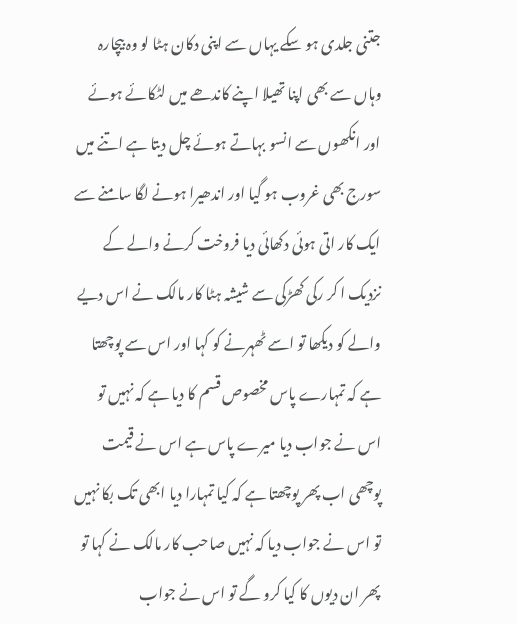جتنی جلدی ہو سکے یہاں سے اپنی دکان ہٹا لو وہ بیچارہ وہاں سے بھی اپنا تھیلا اپنے کاندھے میں لٹکائے ہوئے اور انکھوں سے انسو بہاتے ہوئے چل دیتا ہے اتنے میں سورج بھی غروب ہو گیا اور اندھیرا ہونے لگا سامنے سے ایک کار اتی ہوئی دکھائی دیا فروخت کرنے والے کے نزدیک ا کر رکی کھڑکی سے شیشہ ہٹا کار مالک نے اس دیے والے کو دیکھا تو اسے ٹھہرنے کو کہا اور اس سے پوچھتا ہے کہ تمہارے پاس مخصوص قسم کا دیا ہے کہ نہیں تو اس نے جواب دیا میرے پاس ہے اس نے قیمت پوچھی اب پھر پوچھتا ہے کہ کیا تمہارا دیا ابھی تک بکا نہیں تو اس نے جواب دیا کہ نہیں صاحب کار مالک نے کہا تو پھر ان دیوں کا کیا کرو گے تو اس نے جواب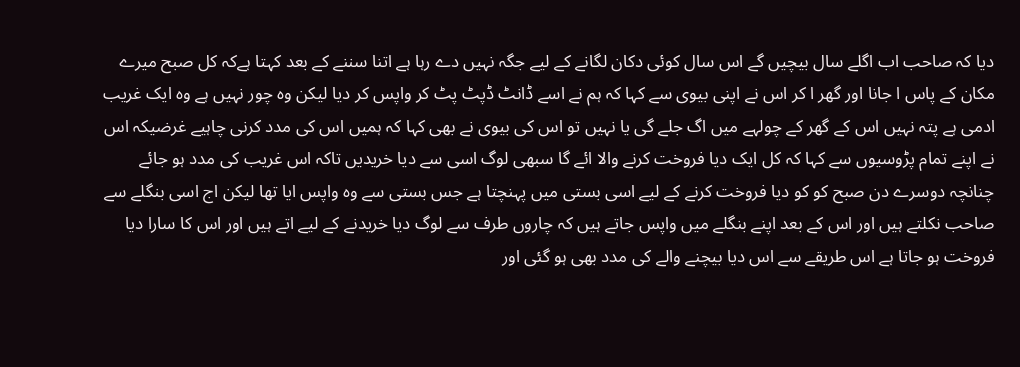دیا کہ صاحب اب اگلے سال بیچیں گے اس سال کوئی دکان لگانے کے لیے جگہ نہیں دے رہا ہے اتنا سننے کے بعد کہتا ہےکہ کل صبح میرے مکان کے پاس ا جانا اور گھر ا کر اس نے اپنی بیوی سے کہا کہ ہم نے اسے ڈانٹ ڈپٹ پٹ کر واپس کر دیا لیکن وہ چور نہیں ہے وہ ایک غریب ادمی ہے پتہ نہیں اس کے گھر کے چولہے میں اگ جلے گی یا نہیں تو اس کی بیوی نے بھی کہا کہ ہمیں اس کی مدد کرنی چاہیے غرضیکہ اس نے اپنے تمام پڑوسیوں سے کہا کہ کل ایک دیا فروخت کرنے والا ائے گا سبھی لوگ اسی سے دیا خریدیں تاکہ اس غریب کی مدد ہو جائے چنانچہ دوسرے دن صبح کو کو دیا فروخت کرنے کے لیے اسی بستی میں پہنچتا ہے جس بستی سے وہ واپس ایا تھا لیکن اج اسی بنگلے سے صاحب نکلتے ہیں اور اس کے بعد اپنے بنگلے میں واپس جاتے ہیں کہ چاروں طرف سے لوگ دیا خریدنے کے لیے اتے ہیں اور اس کا سارا دیا فروخت ہو جاتا ہے اس طریقے سے اس دیا بیچنے والے کی مدد بھی ہو گئی اور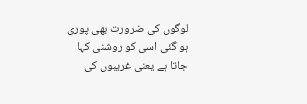لوگوں کی ضرورت بھی پوری ہو گئی اسی کو روشنی کہا جاتا ہے یعنی غریبوں کی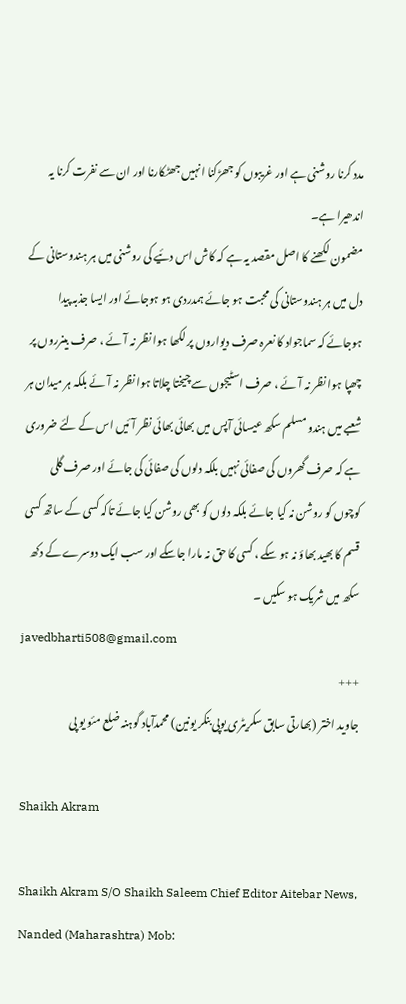مدد کرنا روشنی ہے اور غریبوں کو جھڑکنا انہیں جھٹکارنا اور ان سے نفرت کرنا یہ اندھیرا ہے۔
مضمون لکھنے کا اصل مقصد یہ ہے کہ کاش اس دئیے کی روشنی میں ہر ہندوستانی کے دل میں ہر ہندوستانی کی محبت ہو جائے ہمدردی ہو ہوجائے اور ایسا جذبہ پیدا ہوجائے کہ سماجواد کا نعرہ صرف دیواروں پر لکھا ہوا نظر نہ آئے ، صرف بینرروں پر چھپا ہوا نظر نہ آئے ، صرف اسٹیجوں سے چیختا چلاتا ہوا نظر نہ آئے بلکہ ہر میدان ہر شعبے میں ہندو مسلم سکھ عیسائی آپس میں بھائی بھائی نظر آئیں اس کے لئے ضروری ہے کہ صرف گھروں کی صفائی نہیں بلکہ دلوں کی صفائی کی جائے اور صرف گلی کوچوں کو روشن نہ کیا جائے بلکہ دلوں کو بھی روشن کیا جائے تاکہ کسی کے ساتھ کسی قسم کا بھید بھاؤ نہ ہو سکے ، کسی کا حق نہ مارا جاسکے اور سب ایک دوسرے کے دکھ سکھ میں شریک ہو سکیں ۔
javedbharti508@gmail.com
+++
جاوید اختر (بھارتی سابق سکریٹری یوپی بنکر یونین) محمدآباد گوہنہ ضلع مئو یو پی

Shaikh Akram

Shaikh Akram S/O Shaikh Saleem Chief Editor Aitebar News, Nanded (Maharashtra) Mob: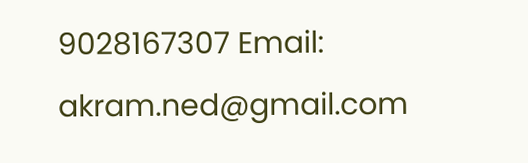9028167307 Email: akram.ned@gmail.com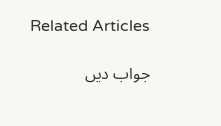Related Articles

جواب دیں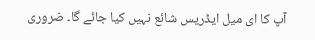آپ کا ای میل ایڈریس شائع نہیں کیا جائے گا۔ ضروری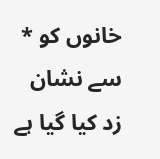خانوں کو * سے نشان زد کیا گیا ہے